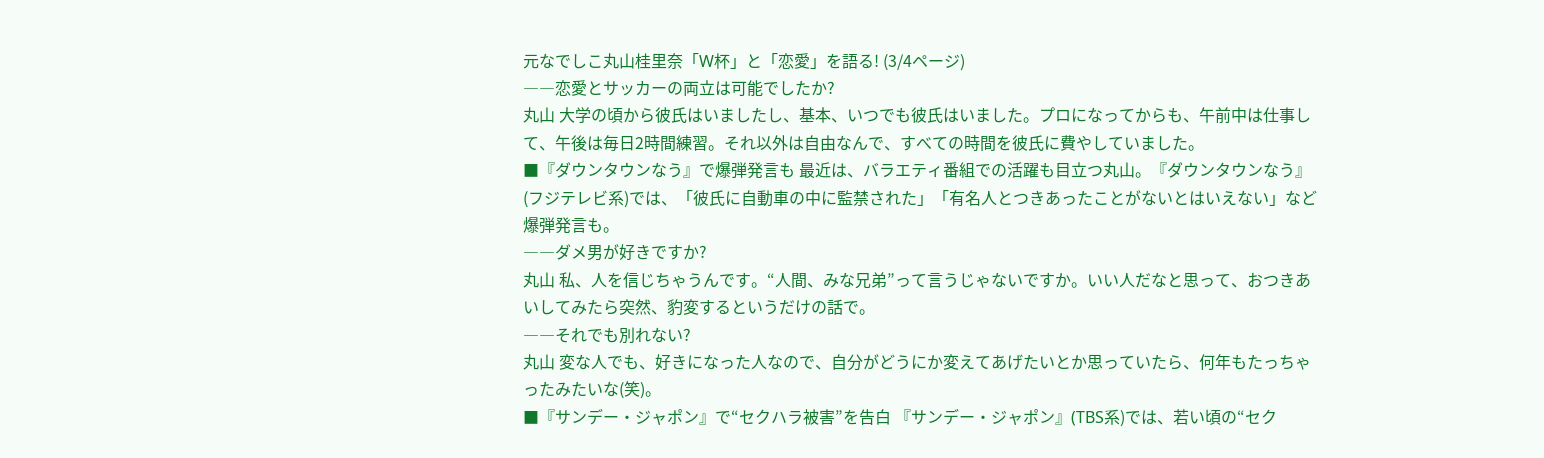元なでしこ丸山桂里奈「W杯」と「恋愛」を語る! (3/4ページ)
――恋愛とサッカーの両立は可能でしたか?
丸山 大学の頃から彼氏はいましたし、基本、いつでも彼氏はいました。プロになってからも、午前中は仕事して、午後は毎日2時間練習。それ以外は自由なんで、すべての時間を彼氏に費やしていました。
■『ダウンタウンなう』で爆弾発言も 最近は、バラエティ番組での活躍も目立つ丸山。『ダウンタウンなう』(フジテレビ系)では、「彼氏に自動車の中に監禁された」「有名人とつきあったことがないとはいえない」など爆弾発言も。
――ダメ男が好きですか?
丸山 私、人を信じちゃうんです。“人間、みな兄弟”って言うじゃないですか。いい人だなと思って、おつきあいしてみたら突然、豹変するというだけの話で。
――それでも別れない?
丸山 変な人でも、好きになった人なので、自分がどうにか変えてあげたいとか思っていたら、何年もたっちゃったみたいな(笑)。
■『サンデー・ジャポン』で“セクハラ被害”を告白 『サンデー・ジャポン』(TBS系)では、若い頃の“セク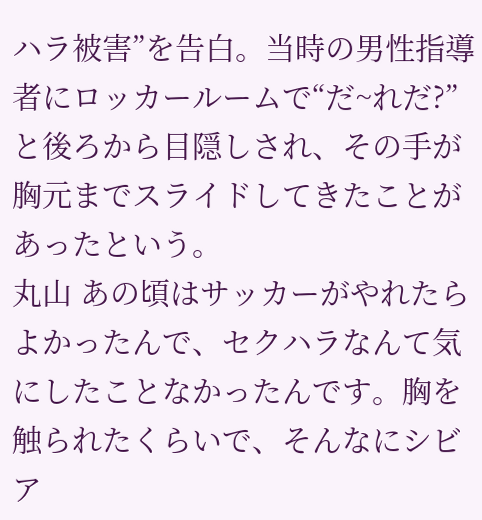ハラ被害”を告白。当時の男性指導者にロッカールームで“だ~れだ?”と後ろから目隠しされ、その手が胸元までスライドしてきたことがあったという。
丸山 あの頃はサッカーがやれたらよかったんで、セクハラなんて気にしたことなかったんです。胸を触られたくらいで、そんなにシビア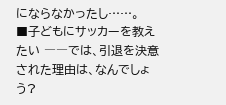にならなかったし……。
■子どもにサッカーを教えたい ――では、引退を決意された理由は、なんでしょう?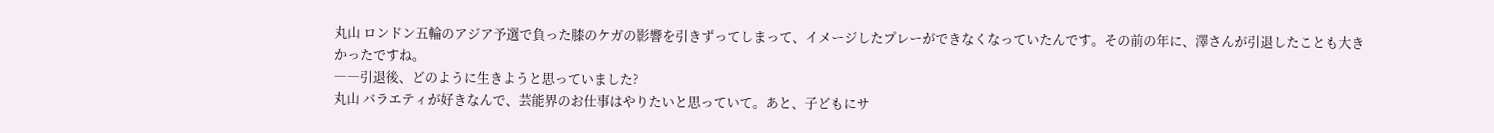丸山 ロンドン五輪のアジア予選で負った膝のケガの影響を引きずってしまって、イメージしたプレーができなくなっていたんです。その前の年に、澤さんが引退したことも大きかったですね。
――引退後、どのように生きようと思っていました?
丸山 バラエティが好きなんで、芸能界のお仕事はやりたいと思っていて。あと、子どもにサ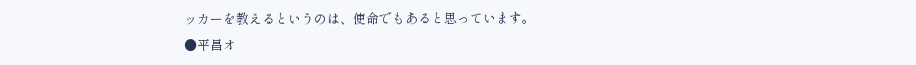ッカーを教えるというのは、使命でもあると思っています。
●平昌オ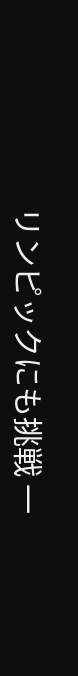リンピックにも挑戦 一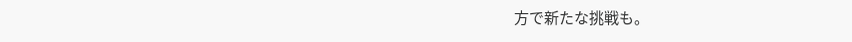方で新たな挑戦も。